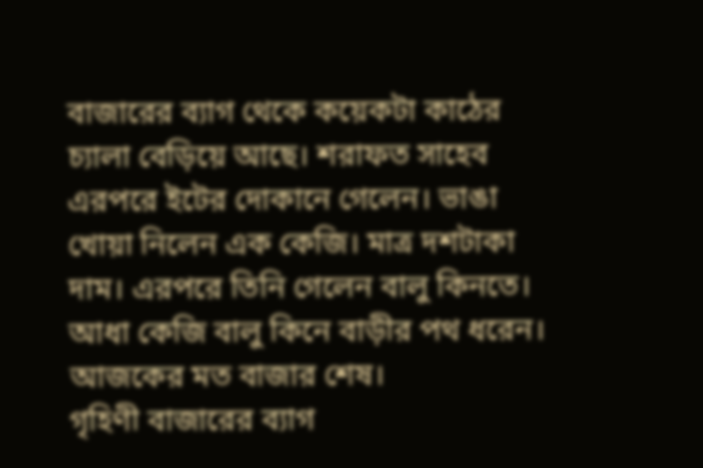বাজারের ব্যাগ থেকে কয়েকটা কাঠের চ্যালা বেড়িয়ে আছে। শরাফত সাহেব এরপরে ইটের দোকানে গেলেন। ভাঙা খোয়া নিলেন এক কেজি। মাত্র দশটাকা দাম। এরপরে তিনি গেলেন বালু কিনতে। আধা কেজি বালু কিনে বাড়ীর পথ ধরেন। আজকের মত বাজার শেষ।
গৃহিণী বাজারের ব্যাগ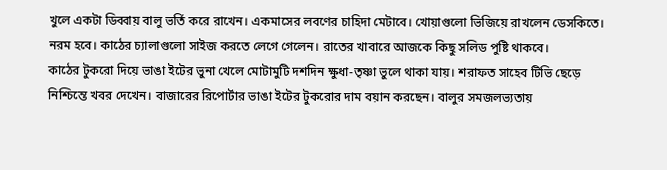খুলে একটা ডিব্বায় বালু ভর্তি করে রাখেন। একমাসের লবণের চাহিদা মেটাবে। খোয়াগুলো ভিজিয়ে রাখলেন ডেসকিতে। নরম হবে। কাঠের চ্যালাগুলো সাইজ করতে লেগে গেলেন। রাতের খাবারে আজকে কিছু সলিড পুষ্টি থাকবে।
কাঠের টুকরো দিয়ে ভাঙা ইটের ভুনা খেলে মোটামুটি দশদিন ক্ষুধা-তৃষ্ণা ভুলে থাকা যায়। শরাফত সাহেব টিভি ছেড়ে নিশ্চিন্তে খবর দেখেন। বাজারের রিপোর্টার ভাঙা ইটের টুকরোর দাম বয়ান করছেন। বালুর সমজলভ্যতায়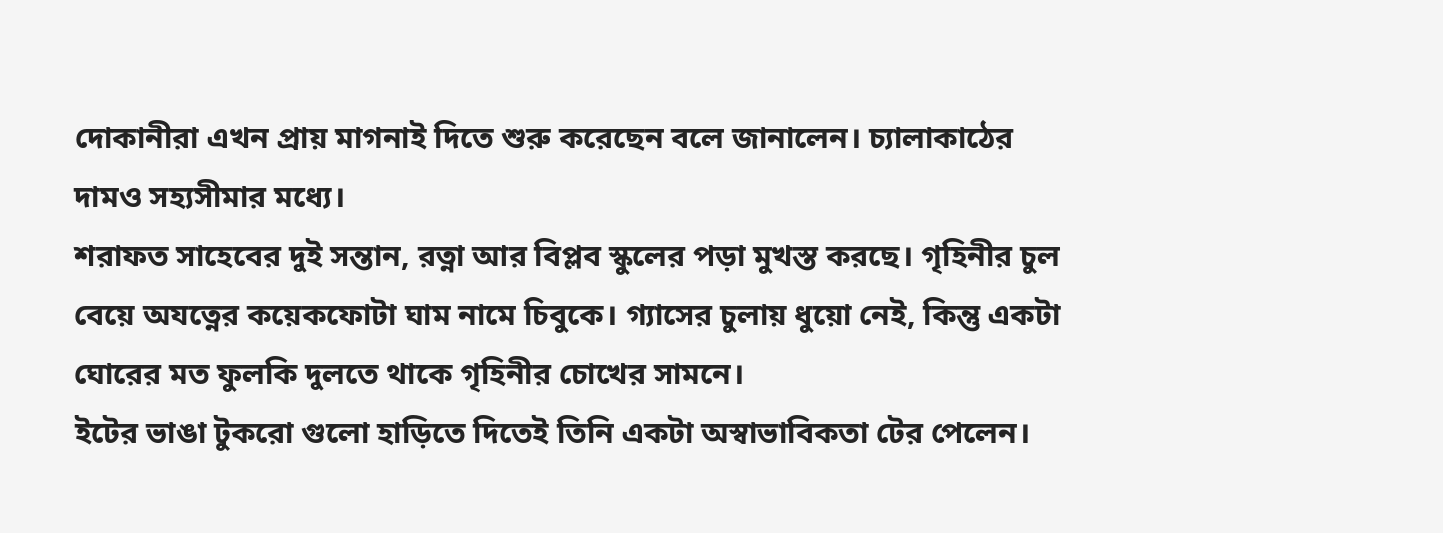দোকানীরা এখন প্রায় মাগনাই দিতে শুরু করেছেন বলে জানালেন। চ্যালাকাঠের দামও সহ্যসীমার মধ্যে।
শরাফত সাহেবের দুই সন্তান, রত্না আর বিপ্লব স্কুলের পড়া মুখস্ত করছে। গৃহিনীর চুল বেয়ে অযত্নের কয়েকফোটা ঘাম নামে চিবুকে। গ্যাসের চুলায় ধুয়ো নেই, কিন্তু একটা ঘোরের মত ফুলকি দুলতে থাকে গৃহিনীর চোখের সামনে।
ইটের ভাঙা টুকরো গুলো হাড়িতে দিতেই তিনি একটা অস্বাভাবিকতা টের পেলেন।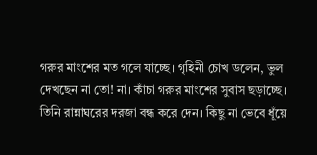গরুর মাংশের মত গলে যাচ্ছে। গৃহিনী চোখ ডলেন, ভুল দেখছেন না তো! না। কাঁচা গরুর মাংশের সুবাস ছড়াচ্ছে। তিনি রান্নাঘরের দরজা বন্ধ করে দেন। কিছু না ভেবে ধূঁয়ে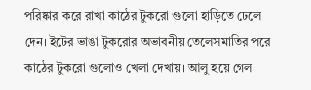পরিষ্কার করে রাখা কাঠের টুকরো গুলো হাড়িতে ঢেলে দেন। ইটের ভাঙা টুকরোর অভাবনীয় তেলেসমাতির পরে কাঠের টুকরো গুলোও খেলা দেখায়। আলু হয়ে গেল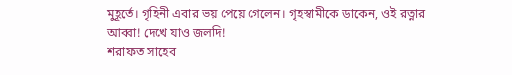মুহূর্তে। গৃহিনী এবার ভয় পেয়ে গেলেন। গৃহস্বামীকে ডাকেন, ওই রত্নার আব্বা! দেখে যাও জলদি!
শরাফত সাহেব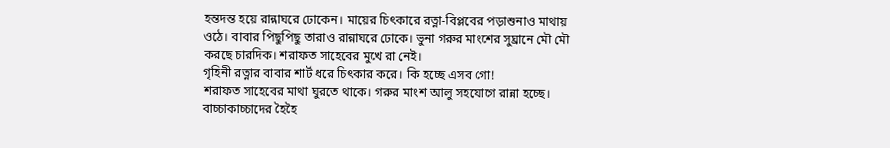হন্তদন্ত হয়ে রান্নাঘরে ঢোকেন। মায়ের চিৎকারে রত্না-বিপ্লবের পড়াশুনাও মাথায় ওঠে। বাবার পিছুপিছু তারাও রান্নাঘরে ঢোকে। ভুনা গরুর মাংশের সুঘ্রানে মৌ মৌ করছে চারদিক। শরাফত সাহেবের মুখে রা নেই।
গৃহিনী রত্নার বাবার শার্ট ধরে চিৎকার করে। কি হচ্ছে এসব গো!
শরাফত সাহেবের মাথা ঘুরতে থাকে। গরুর মাংশ আলু সহযোগে রান্না হচ্ছে। বাচ্চাকাচ্চাদের হৈহৈ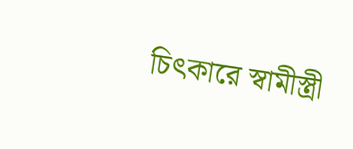চিৎকারে স্বামীস্ত্রী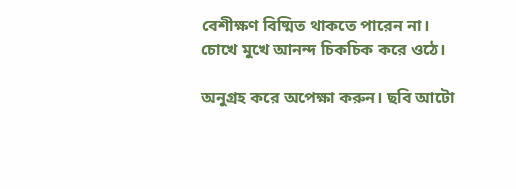বেশীক্ষণ বিষ্মিত থাকতে পারেন না। চোখে মুখে আনন্দ চিকচিক করে ওঠে।

অনুগ্রহ করে অপেক্ষা করুন। ছবি আটো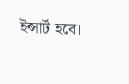ইন্সার্ট হবে।